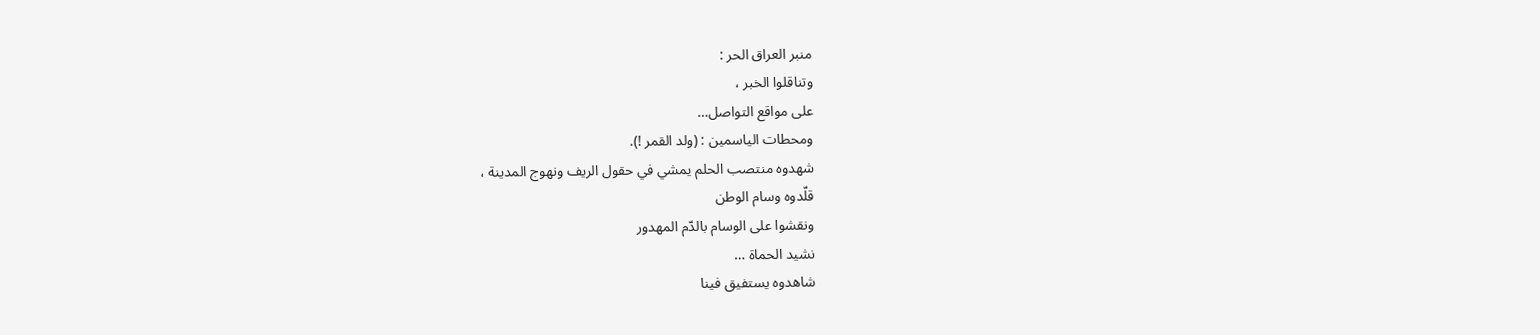منبر العراق الحر :
وتناقلوا الخبر ،
على مواقع التواصل…
ومحطات الياسمين : (ولد القمر !).
شهدوه منتصب الحلم يمشي في حقول الريف ونهوج المدينة ،
قلّدوه وسام الوطن
ونقشوا على الوسام بالدّم المهدور
نشيد الحماة …
شاهدوه يستفيق فينا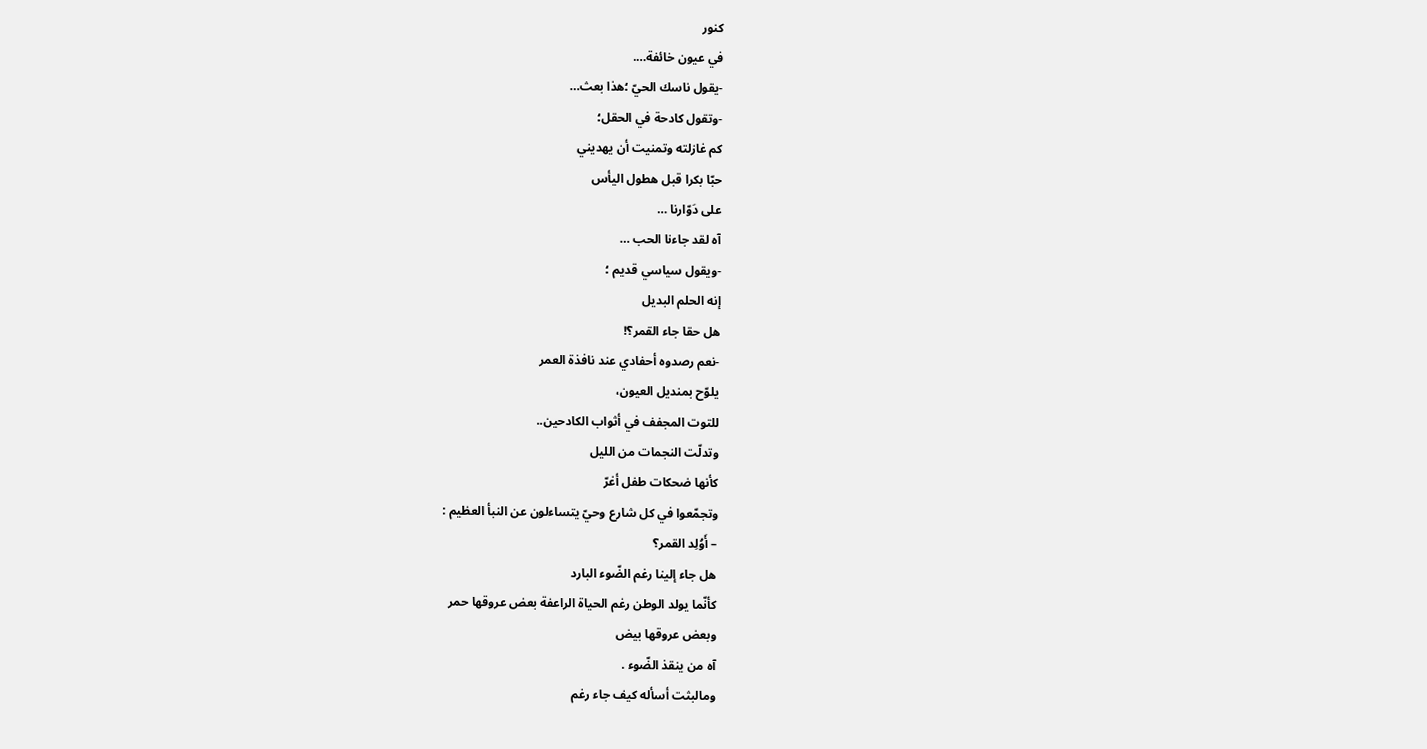كنور
في عيون خائفة….
-يقول ناسك الحيّ ؛هذا بعث…
-وتقول كادحة في الحقل؛
كم غازلته وتمنيت أن يهديني
حبّا بكرا قبل هطول اليأس
على دَوّارنا …
آه لقد جاءنا الحب …
-ويقول سياسي قديم ؛
إنه الحلم البديل
هل حقا جاء القمر؟!
-نعم رصدوه أحفادي عند نافذة العمر
يلوّح بمنديل العيون،
للتوت المجفف في أثواب الكادحين..
وتدلّت النجمات من الليل
كأنها ضحكات طفل أغرّ
وتجمّعوا في كل شارع وحيّ يتساءلون عن النبأ العظيم :
– أَوُلِد القمر؟
هل جاء إلينا رغم الضّوء البارد
كأنّما يولد الوطن رغم الحياة الراعفة بعض عروقها حمر
وبعض عروقها بيض
آه من ينقذ الضّوء .
ومالبثت أسأله كيف جاء رغم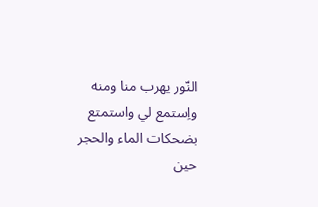النّور يهرب منا ومنه
واِستمع لي واستمتع
بضحكات الماء والحجر
حين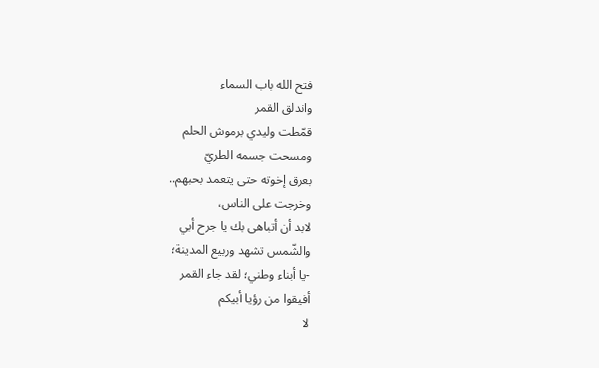فتح الله باب السماء
واندلق القمر
قمّطت وليدي برموش الحلم
ومسحت جسمه الطريّ
بعرق إخوته حتى يتعمد بحبهم..
وخرجت على الناس،
لابد أن أتباهى بك يا جرح أبي
والشّمس تشهد وربيع المدينة؛
-يا أبناء وطني؛ لقد جاء القمر
أفيقوا من رؤيا أبيكم
لا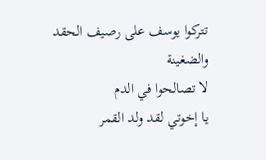تتركوا يوسف على رصيف الحقد
والضغينة
لا تصالحوا في الدم
يا إخوتي لقد ولد القمر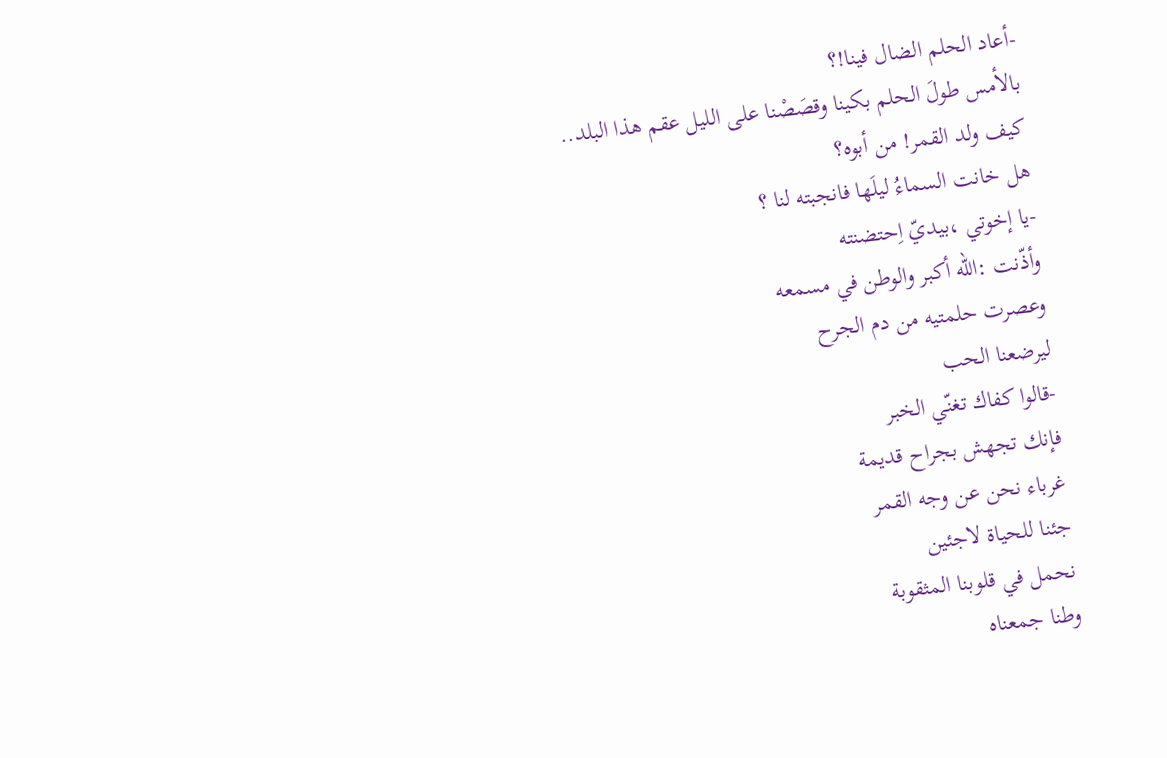-أعاد الحلم الضال فينا!؟
بالأمس طولَ الحلم بكينا وقصَصْنا على الليل عقم هذا البلد..
كيف ولد القمر! من أبوه؟
هل خانت السماءُ ليلَها فانجبته لنا ؟
-يا إخوتي ،بيديّ اِحتضنته
وأذّنت :الله أكبر والوطن في مسمعه
وعصرت حلمتيه من دم الجرح
ليرضعنا الحب
-قالوا كفاك تغنّي الخبر
فإنك تجهش بجراح قديمة
غرباء نحن عن وجه القمر
جئنا للحياة لاجئين
نحمل في قلوبنا المثقوبة
وطنا جمعناه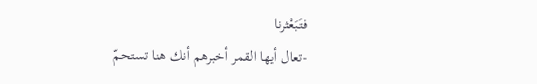فتَبَعْثرنا
-تعال أيها القمر أخبرهم أنك هنا تستحمّ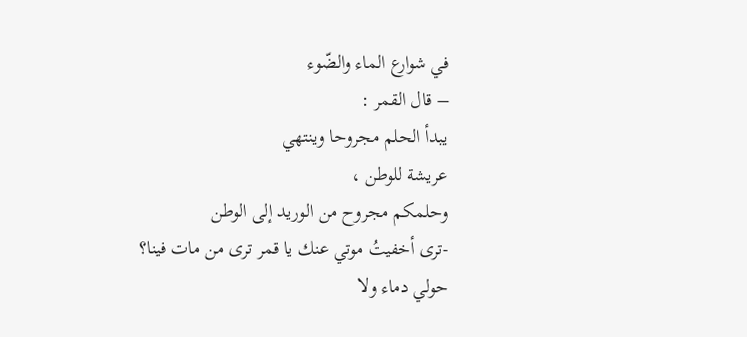في شوارع الماء والضّوء
– قال القمر :
يبدأ الحلم مجروحا وينتهي
عريشة للوطن ،
وحلمكم مجروح من الوريد إلى الوطن
-ترى أخفيتُ موتي عنك يا قمر ترى من مات فينا؟
حولي دماء ولا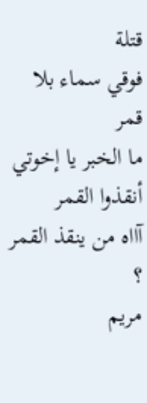قتلة
فوقي سماء بلا قمر
ما الخبر يا إخوتي
أنقذوا القمر
آااه من ينقذ القمر ؟
مريم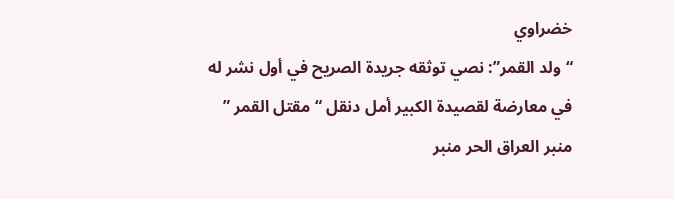خضراوي
“ولد القمر”: نصي توثقه جريدة الصريح في أول نشر له
في معارضة لقصيدة الكبير أمل دنقل “مقتل القمر ”
منبر العراق الحر منبر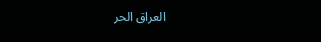العراق الحر